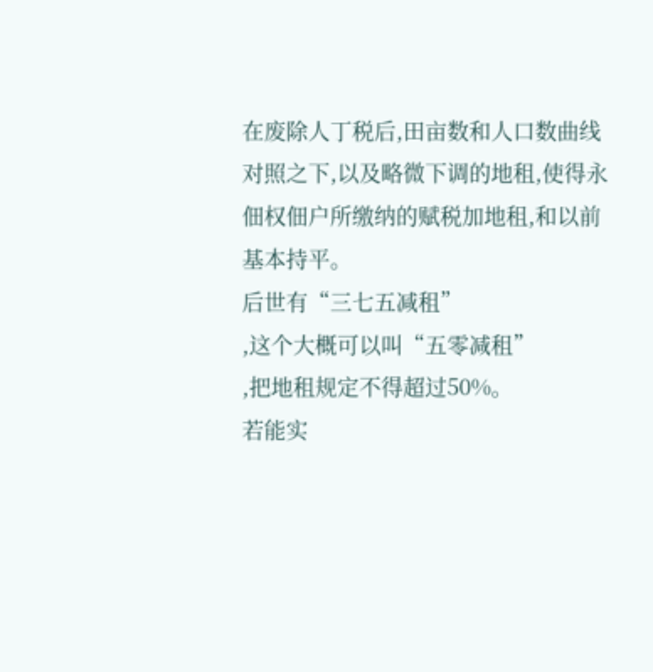在废除人丁税后,田亩数和人口数曲线对照之下,以及略微下调的地租,使得永佃权佃户所缴纳的赋税加地租,和以前基本持平。
后世有“三七五减租”
,这个大概可以叫“五零减租”
,把地租规定不得超过50%。
若能实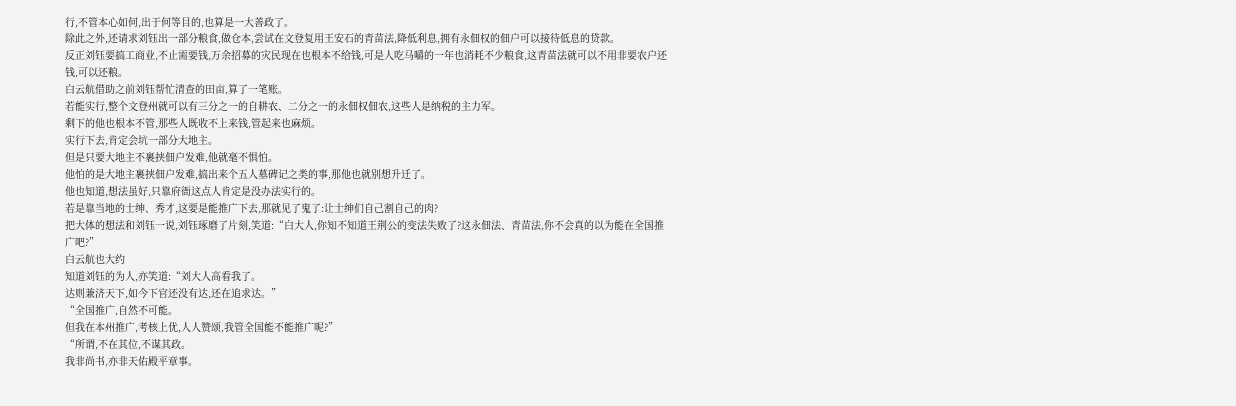行,不管本心如何,出于何等目的,也算是一大善政了。
除此之外,还请求刘钰出一部分粮食,做仓本,尝试在文登复用王安石的青苗法,降低利息,拥有永佃权的佃户可以接待低息的贷款。
反正刘钰要搞工商业,不止需要钱,万余招募的灾民现在也根本不给钱,可是人吃马嚼的一年也消耗不少粮食,这青苗法就可以不用非要农户还钱,可以还粮。
白云航借助之前刘钰帮忙清查的田亩,算了一笔账。
若能实行,整个文登州就可以有三分之一的自耕农、二分之一的永佃权佃农,这些人是纳税的主力军。
剩下的他也根本不管,那些人既收不上来钱,管起来也麻烦。
实行下去,肯定会坑一部分大地主。
但是只要大地主不裹挟佃户发难,他就毫不惧怕。
他怕的是大地主裹挟佃户发难,搞出来个五人墓碑记之类的事,那他也就别想升迁了。
他也知道,想法虽好,只靠府衙这点人肯定是没办法实行的。
若是靠当地的士绅、秀才,这要是能推广下去,那就见了鬼了:让士绅们自己割自己的肉?
把大体的想法和刘钰一说,刘钰琢磨了片刻,笑道:“白大人,你知不知道王荆公的变法失败了?这永佃法、青苗法,你不会真的以为能在全国推广吧?”
白云航也大约
知道刘钰的为人,亦笑道:“刘大人高看我了。
达则兼济天下,如今下官还没有达,还在追求达。”
“全国推广,自然不可能。
但我在本州推广,考核上优,人人赞颂,我管全国能不能推广呢?”
“所谓,不在其位,不谋其政。
我非尚书,亦非天佑殿平章事。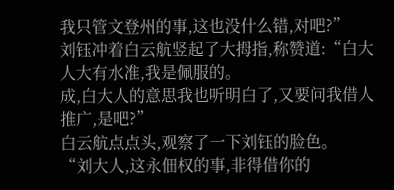我只管文登州的事,这也没什么错,对吧?”
刘钰冲着白云航竖起了大拇指,称赞道:“白大人大有水准,我是佩服的。
成,白大人的意思我也听明白了,又要问我借人推广,是吧?”
白云航点点头,观察了一下刘钰的脸色。
“刘大人,这永佃权的事,非得借你的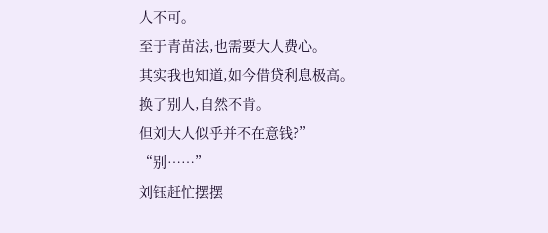人不可。
至于青苗法,也需要大人费心。
其实我也知道,如今借贷利息极高。
换了别人,自然不肯。
但刘大人似乎并不在意钱?”
“别……”
刘钰赶忙摆摆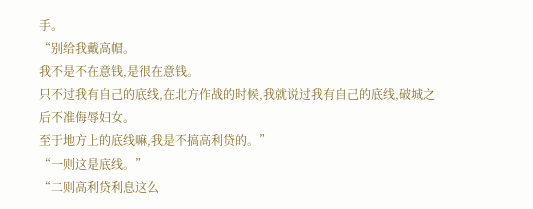手。
“别给我戴高帽。
我不是不在意钱,是很在意钱。
只不过我有自己的底线,在北方作战的时候,我就说过我有自己的底线,破城之后不准侮辱妇女。
至于地方上的底线嘛,我是不搞高利贷的。”
“一则这是底线。”
“二则高利贷利息这么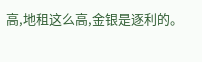高,地租这么高,金银是逐利的。